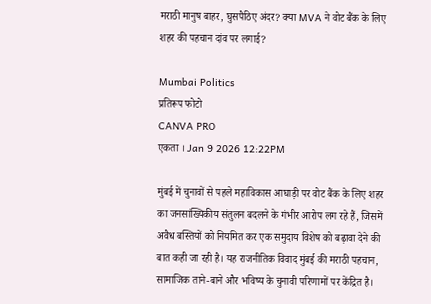मराठी मानुष बाहर, घुसपैठिए अंदर? क्या MVA ने वोट बैंक के लिए शहर की पहचान दांव पर लगाई?

Mumbai Politics
प्रतिरूप फोटो
CANVA PRO
एकता । Jan 9 2026 12:22PM

मुंबई में चुनावों से पहले महाविकास आघाड़ी पर वोट बैंक के लिए शहर का जनसांख्यिकीय संतुलन बदलने के गंभीर आरोप लग रहे हैं, जिसमें अवैध बस्तियों को नियमित कर एक समुदाय विशेष को बढ़ावा देने की बात कही जा रही है। यह राजनीतिक विवाद मुंबई की मराठी पहचान, सामाजिक ताने-बाने और भविष्य के चुनावी परिणामों पर केंद्रित है।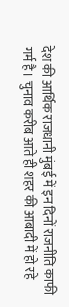देश की आर्थिक राजधानी मुंबई में इन दिनों राजनीति काफी गर्म है। चुनाव करीब आते ही शहर की आबादी में हो रहे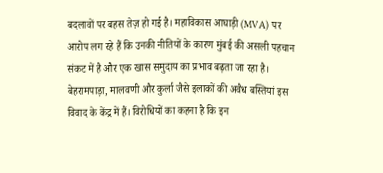बदलावों पर बहस तेज़ हो गई है। महाविकास आघाड़ी (MVA) पर आरोप लग रहे हैं कि उनकी नीतियों के कारण मुंबई की असली पहचान संकट में है और एक खास समुदाय का प्रभाव बढ़ता जा रहा है। बेहरामपाड़ा, मालवणी और कुर्ला जैसे इलाकों की अवैध बस्तियां इस विवाद के केंद्र में हैं। विरोधियों का कहना है कि इन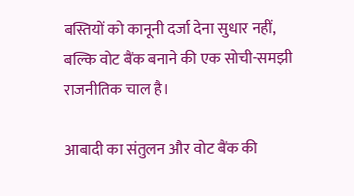बस्तियों को कानूनी दर्जा देना सुधार नहीं, बल्कि वोट बैंक बनाने की एक सोची-समझी राजनीतिक चाल है।

आबादी का संतुलन और वोट बैंक की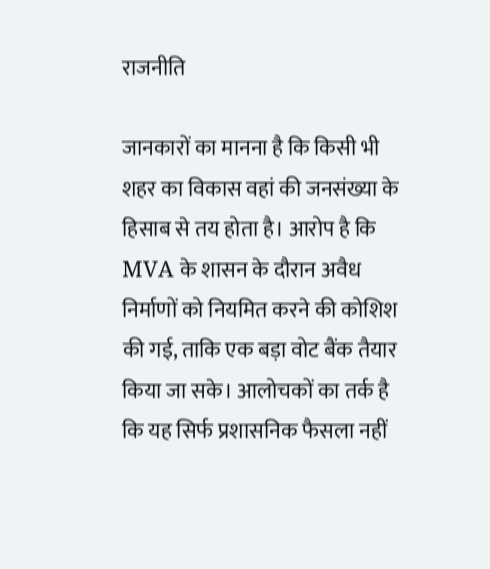राजनीति

जानकारों का मानना है कि किसी भी शहर का विकास वहां की जनसंख्या के हिसाब से तय होता है। आरोप है कि MVA के शासन के दौरान अवैध निर्माणों को नियमित करने की कोशिश की गई, ताकि एक बड़ा वोट बैंक तैयार किया जा सके। आलोचकों का तर्क है कि यह सिर्फ प्रशासनिक फैसला नहीं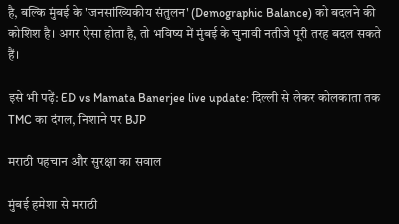है, बल्कि मुंबई के 'जनसांख्यिकीय संतुलन' (Demographic Balance) को बदलने की कोशिश है। अगर ऐसा होता है, तो भविष्य में मुंबई के चुनावी नतीजे पूरी तरह बदल सकते हैं।

इसे भी पढ़ें: ED vs Mamata Banerjee live update: दिल्ली से लेकर कोलकाता तक TMC का दंगल, निशाने पर BJP

मराठी पहचान और सुरक्षा का सवाल

मुंबई हमेशा से मराठी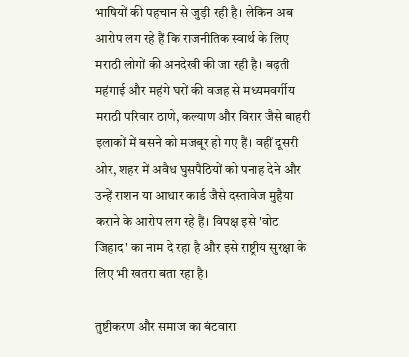भाषियों की पहचान से जुड़ी रही है। लेकिन अब आरोप लग रहे हैं कि राजनीतिक स्वार्थ के लिए मराठी लोगों की अनदेखी की जा रही है। बढ़ती महंगाई और महंगे घरों की वजह से मध्यमवर्गीय मराठी परिवार ठाणे, कल्याण और विरार जैसे बाहरी इलाकों में बसने को मजबूर हो गए हैं। वहीं दूसरी ओर, शहर में अवैध घुसपैठियों को पनाह देने और उन्हें राशन या आधार कार्ड जैसे दस्तावेज मुहैया कराने के आरोप लग रहे हैं। विपक्ष इसे 'वोट जिहाद' का नाम दे रहा है और इसे राष्ट्रीय सुरक्षा के लिए भी खतरा बता रहा है।

तुष्टीकरण और समाज का बंटवारा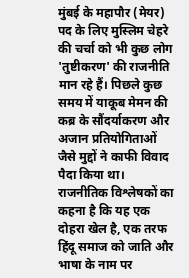मुंबई के महापौर (मेयर) पद के लिए मुस्लिम चेहरे की चर्चा को भी कुछ लोग 'तुष्टीकरण' की राजनीति मान रहे हैं। पिछले कुछ समय में याकूब मेमन की कब्र के सौंदर्याकरण और अजान प्रतियोगिताओं जैसे मुद्दों ने काफी विवाद पैदा किया था। राजनीतिक विश्लेषकों का कहना है कि यह एक दोहरा खेल है, एक तरफ हिंदू समाज को जाति और भाषा के नाम पर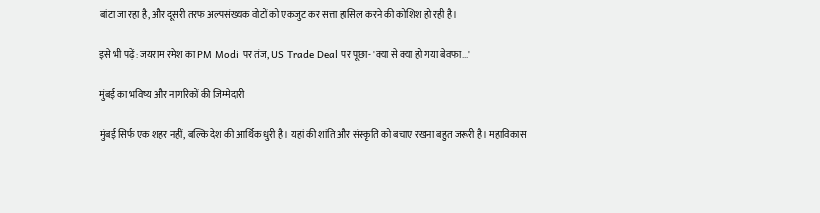बांटा जा रहा है, और दूसरी तरफ अल्पसंख्यक वोटों को एकजुट कर सत्ता हासिल करने की कोशिश हो रही है।

इसे भी पढ़ें: जयराम रमेश का PM Modi पर तंज, US Trade Deal पर पूछा- 'क्या से क्या हो गया बेवफा...'

मुंबई का भविष्य और नागरिकों की जिम्मेदारी

मुंबई सिर्फ एक शहर नहीं, बल्कि देश की आर्थिक धुरी है। यहां की शांति और संस्कृति को बचाए रखना बहुत जरूरी है। महाविकास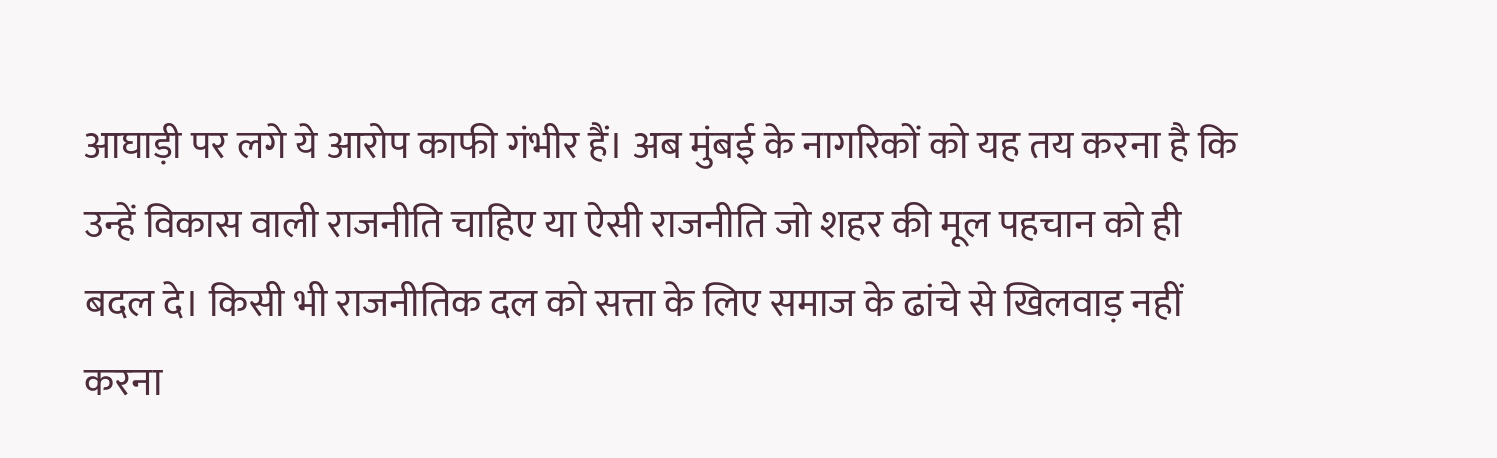आघाड़ी पर लगे ये आरोप काफी गंभीर हैं। अब मुंबई के नागरिकों को यह तय करना है कि उन्हें विकास वाली राजनीति चाहिए या ऐसी राजनीति जो शहर की मूल पहचान को ही बदल दे। किसी भी राजनीतिक दल को सत्ता के लिए समाज के ढांचे से खिलवाड़ नहीं करना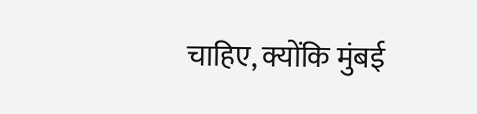चाहिए, क्योंकि मुंबई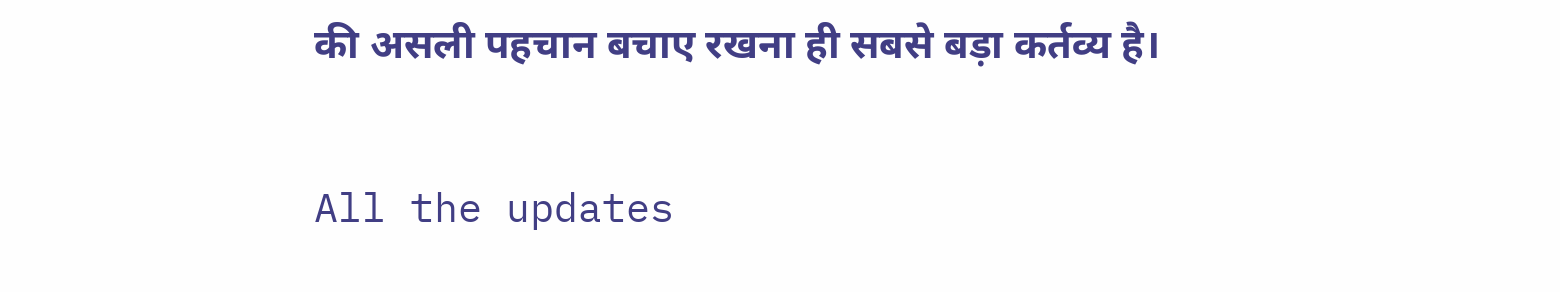की असली पहचान बचाए रखना ही सबसे बड़ा कर्तव्य है।

All the updates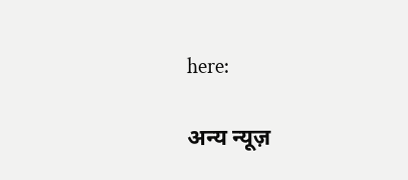here:

अन्य न्यूज़